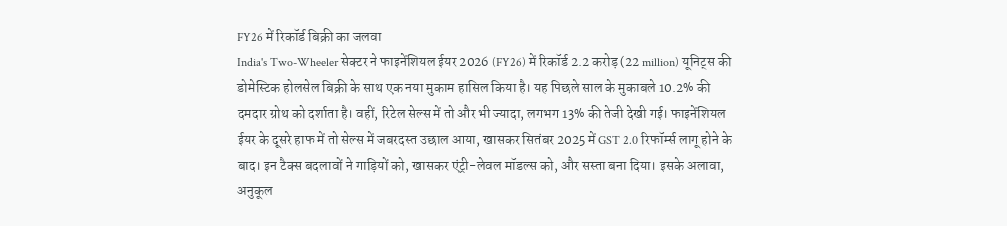FY26 में रिकॉर्ड बिक्री का जलवा
India's Two-Wheeler सेक्टर ने फाइनेंशियल ईयर 2026 (FY26) में रिकॉर्ड 2.2 करोड़ (22 million) यूनिट्स की डोमेस्टिक होलसेल बिक्री के साथ एक नया मुकाम हासिल किया है। यह पिछले साल के मुकाबले 10.2% की दमदार ग्रोथ को दर्शाता है। वहीं, रिटेल सेल्स में तो और भी ज्यादा, लगभग 13% की तेजी देखी गई। फाइनेंशियल ईयर के दूसरे हाफ में तो सेल्स में जबरदस्त उछाल आया, खासकर सितंबर 2025 में GST 2.0 रिफॉर्म्स लागू होने के बाद। इन टैक्स बदलावों ने गाड़ियों को, खासकर एंट्री-लेवल मॉडल्स को, और सस्ता बना दिया। इसके अलावा, अनुकूल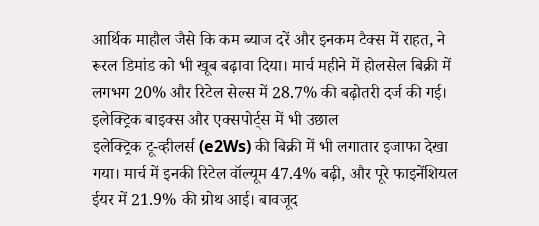आर्थिक माहौल जैसे कि कम ब्याज दरें और इनकम टैक्स में राहत, ने रूरल डिमांड को भी खूब बढ़ावा दिया। मार्च महीने में होलसेल बिक्री में लगभग 20% और रिटेल सेल्स में 28.7% की बढ़ोतरी दर्ज की गई।
इलेक्ट्रिक बाइक्स और एक्सपोर्ट्स में भी उछाल
इलेक्ट्रिक टू-व्हीलर्स (e2Ws) की बिक्री में भी लगातार इजाफा देखा गया। मार्च में इनकी रिटेल वॉल्यूम 47.4% बढ़ी, और पूरे फाइनेंशियल ईयर में 21.9% की ग्रोथ आई। बावजूद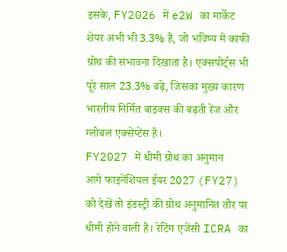इसके, FY2026 में e2W का मार्केट शेयर अभी भी 3.3% है, जो भविष्य में काफी ग्रोथ की संभावना दिखाता है। एक्सपोर्ट्स भी पूरे साल 23.3% बढ़े, जिसका मुख्य कारण भारतीय निर्मित बाइक्स की बढ़ती रेंज और ग्लोबल एक्सेप्टेंस है।
FY2027 में धीमी ग्रोथ का अनुमान
आगे फाइनेंशियल ईयर 2027 (FY27) को देखें तो इंडस्ट्री की ग्रोथ अनुमानित तौर पर धीमी होने वाली है। रेटिंग एजेंसी ICRA का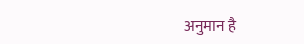अनुमान है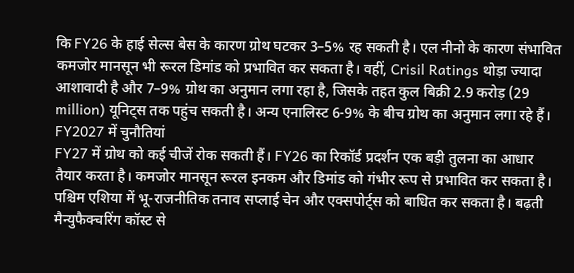कि FY26 के हाई सेल्स बेस के कारण ग्रोथ घटकर 3–5% रह सकती है। एल नीनो के कारण संभावित कमजोर मानसून भी रूरल डिमांड को प्रभावित कर सकता है। वहीं, Crisil Ratings थोड़ा ज्यादा आशावादी है और 7–9% ग्रोथ का अनुमान लगा रहा है, जिसके तहत कुल बिक्री 2.9 करोड़ (29 million) यूनिट्स तक पहुंच सकती है। अन्य एनालिस्ट 6-9% के बीच ग्रोथ का अनुमान लगा रहे हैं।
FY2027 में चुनौतियां
FY27 में ग्रोथ को कई चीजें रोक सकती हैं। FY26 का रिकॉर्ड प्रदर्शन एक बड़ी तुलना का आधार तैयार करता है। कमजोर मानसून रूरल इनकम और डिमांड को गंभीर रूप से प्रभावित कर सकता है। पश्चिम एशिया में भू-राजनीतिक तनाव सप्लाई चेन और एक्सपोर्ट्स को बाधित कर सकता है। बढ़ती मैन्युफैक्चरिंग कॉस्ट से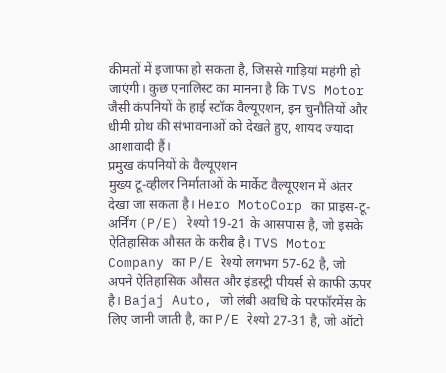कीमतों में इजाफा हो सकता है, जिससे गाड़ियां महंगी हो जाएंगी। कुछ एनालिस्ट का मानना है कि TVS Motor जैसी कंपनियों के हाई स्टॉक वैल्यूएशन, इन चुनौतियों और धीमी ग्रोथ की संभावनाओं को देखते हुए, शायद ज्यादा आशावादी हैं।
प्रमुख कंपनियों के वैल्यूएशन
मुख्य टू-व्हीलर निर्माताओं के मार्केट वैल्यूएशन में अंतर देखा जा सकता है। Hero MotoCorp का प्राइस-टू-अर्निंग (P/E) रेश्यो 19-21 के आसपास है, जो इसके ऐतिहासिक औसत के करीब है। TVS Motor Company का P/E रेश्यो लगभग 57-62 है, जो अपने ऐतिहासिक औसत और इंडस्ट्री पीयर्स से काफी ऊपर है। Bajaj Auto, जो लंबी अवधि के परफॉरमेंस के लिए जानी जाती है, का P/E रेश्यो 27-31 है, जो ऑटो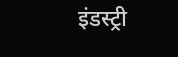इंडस्ट्री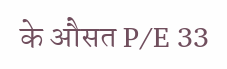के औसत P/E 33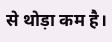से थोड़ा कम है।